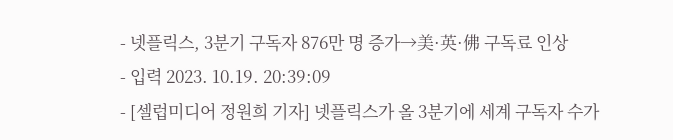- 넷플릭스, 3분기 구독자 876만 명 증가→美·英·佛 구독료 인상
- 입력 2023. 10.19. 20:39:09
- [셀럽미디어 정원희 기자] 넷플릭스가 올 3분기에 세계 구독자 수가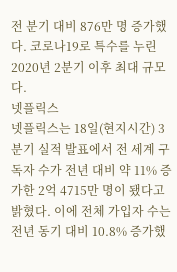전 분기 대비 876만 명 증가했다. 코로나19로 특수를 누린 2020년 2분기 이후 최대 규모다.
넷플릭스
넷플릭스는 18일(현지시간) 3분기 실적 발표에서 전 세계 구독자 수가 전년 대비 약 11% 증가한 2억 4715만 명이 됐다고 밝혔다. 이에 전체 가입자 수는 전년 동기 대비 10.8% 증가했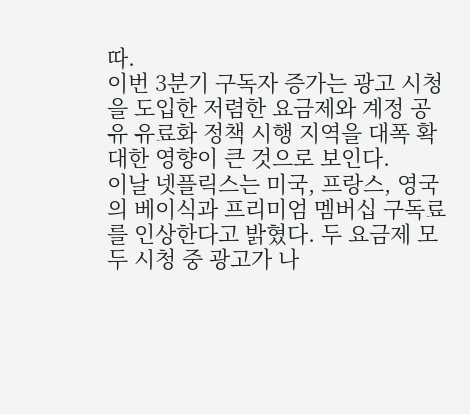따.
이번 3분기 구독자 증가는 광고 시청을 도입한 저렴한 요금제와 계정 공유 유료화 정책 시행 지역을 대폭 확대한 영향이 큰 것으로 보인다.
이날 넷플릭스는 미국, 프랑스, 영국의 베이식과 프리미엄 멤버십 구독료를 인상한다고 밝혔다. 두 요금제 모두 시청 중 광고가 나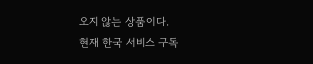오지 않는 상품이다.
현재 한국 서비스 구독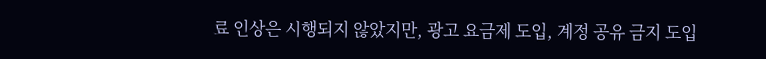료 인상은 시행되지 않았지만, 광고 요금제 도입, 계정 공유 금지 도입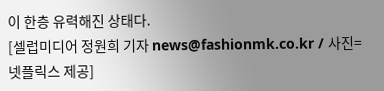이 한층 유력해진 상태다.
[셀럽미디어 정원희 기자 news@fashionmk.co.kr / 사진=넷플릭스 제공]